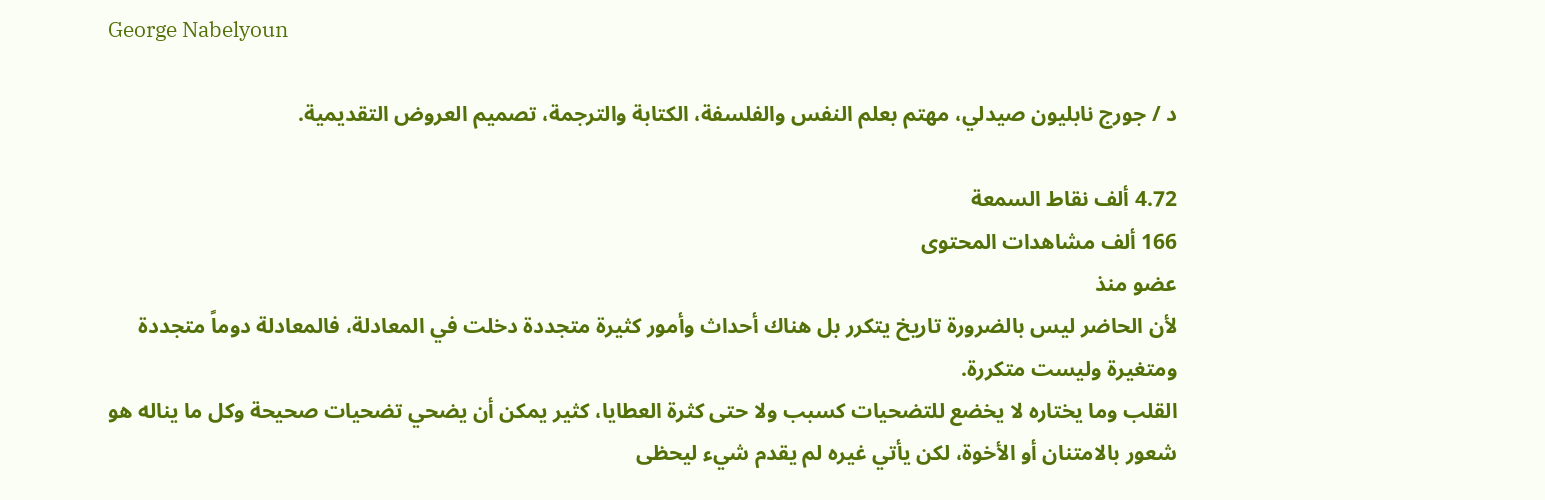George Nabelyoun

د / جورج نابليون صيدلي، مهتم بعلم النفس والفلسفة، الكتابة والترجمة، تصميم العروض التقديمية.

4.72 ألف نقاط السمعة
166 ألف مشاهدات المحتوى
عضو منذ
لأن الحاضر ليس بالضرورة تاريخ يتكرر بل هناك أحداث وأمور كثيرة متجددة دخلت في المعادلة، فالمعادلة دوماً متجددة ومتغيرة وليست متكررة.
القلب وما يختاره لا يخضع للتضحيات كسبب ولا حتى كثرة العطايا، كثير يمكن أن يضحي تضحيات صحيحة وكل ما يناله هو شعور بالامتنان أو الأخوة، لكن يأتي غيره لم يقدم شيء ليحظى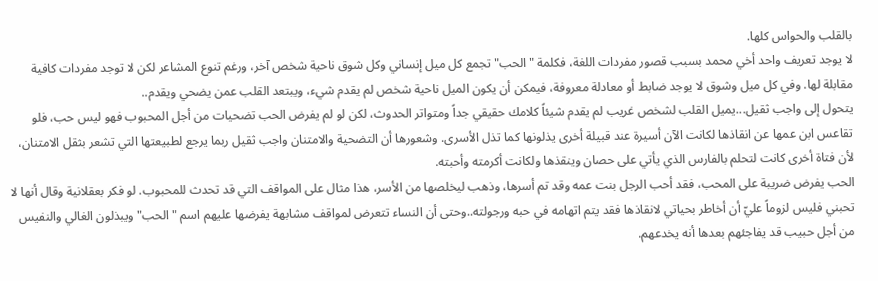بالقلب والحواس كلها.
لا يوجد تعريف واحد أخي محمد بسبب قصور مفردات اللغة، فكلمة "الحب" تجمع كل ميل إنساني وكل شوق ناحية شخص آخر، ورغم تنوع المشاعر لكن لا توجد مفردات كافية مقابلة لها. وفي كل ميل وشوق لا يوجد ضابط أو معادلة معروفة، فيمكن أن يكون الميل ناحية شخص لم يقدم شيء، ويبتعد القلب عمن يضحي ويقدم..
يتحول إلى واجب ثقيل...يميل القلب لشخص غريب لم يقدم شيئاً كلامك حقيقي جداً ومتواتر الحدوث، لكن لو لم يفرض الحب تضحيات من أجل المحبوب فهو ليس حب، فلو تقاعس ابن عمها عن انقاذها لكانت الآن أسيرة عند قبيلة أخرى يذلونها كما تذل الأسرى. وشعورها أن التضحية والامتنان واجب ثقيل ربما يرجع لطبيعتها التي تشعر بثقل الامتنان، لأن فتاة أخرى كانت لتحلم بالفارس الذي يأتي على حصان وينقذها ولكانت أكرمته وأحبته.
الحب يفرض ضريبة على المحب، فقد أحب الرجل بنت عمه وقد تم أسرها، وذهب ليخلصها من الأسر، هذا مثال على المواقف التي قد تحدث للمحبوب. لو فكر بعقلانية وقال أنها لا تحبني فليس لزوماً عليّ أن أخاطر بحياتي لانقاذها فقد يتم اتهامه في حبه ورجولته..وحتى أن النساء تتعرض لمواقف مشابهة يفرضها عليهم اسم "الحب" ويبذلون الغالي والنفيس من أجل حبيب قد يفاجئهم بعدها أنه يخدعهم.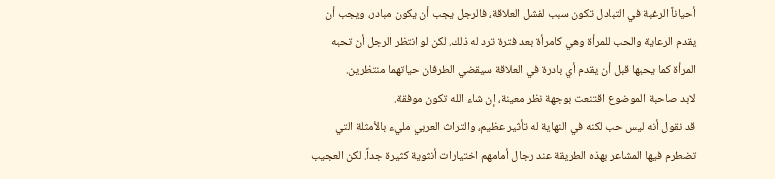أحياناً الرغبة في التبادل تكون سبب لفشل العلاقة، فالرجل يجب أن يكون مبادر، ويجب أن يقدم الرعاية والحب للمرأة وهي كامرأة بعد فترة ترد له ذلك. لكن لو انتظر الرجل أن تحبه المرأة كما يحبها قبل أن يقدم أي بادرة في العلاقة سيقضي الطرفان حياتهما منتظرين.
لابد صاحبة الموضوع اقتنعت بوجهة نظر معينة، إن شاء الله تكون موفقة.
قد نقول أنه ليس حب لكنه في النهاية له تأثير عظيم، والتراث العربي مليء بالأمثلة التي تضطرم فيها المشاعر بهذه الطريقة عند رجال أمامهم اختيارات أنثوية كثيرة جداً. لكن العجيب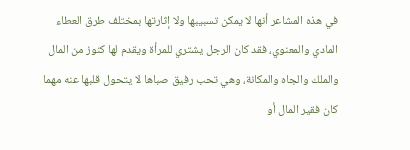في هذه المشاعر أنها لا يمكن تسبيبها ولا إثارتها بمختلف طرق العطاء المادي والمعنوي، فقد كان الرجل يشتري للمرأة ويقدم لها كنوز من المال والملك والجاه والمكانة، وهي تحب رفيق صباها لا يتحول قلبها عنه مهما كان فقير المال أو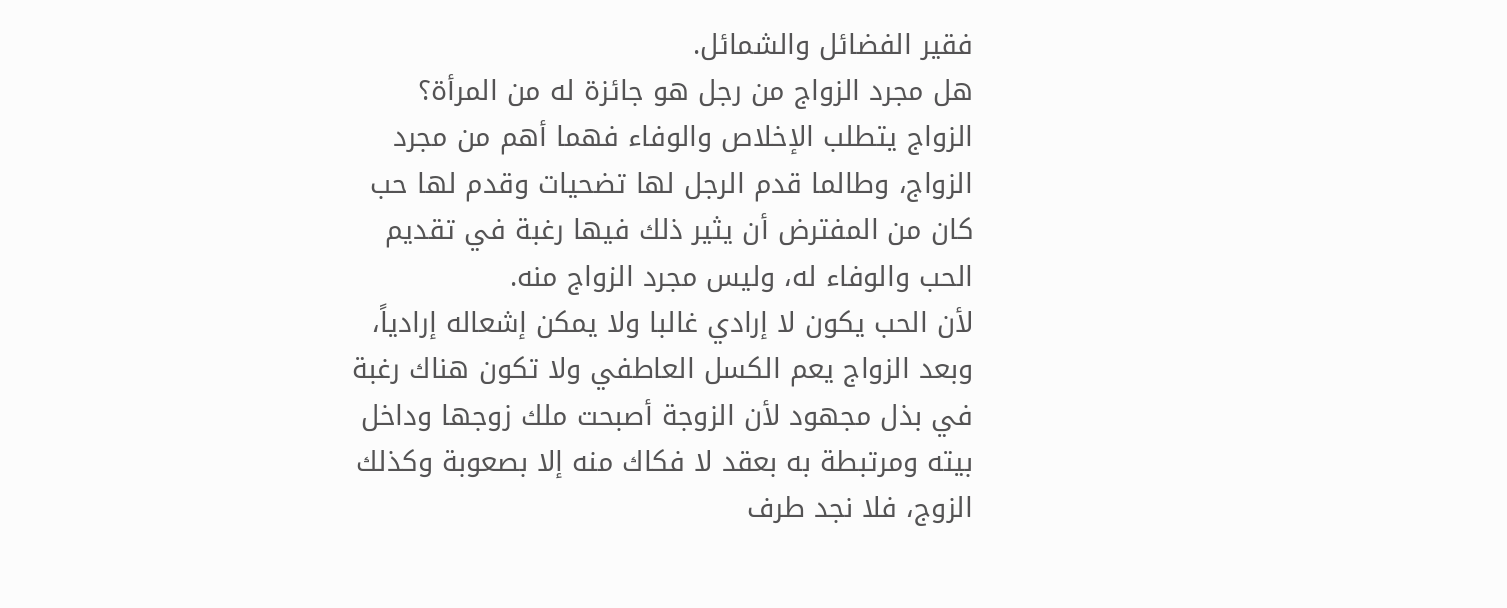فقير الفضائل والشمائل.
هل مجرد الزواج من رجل هو جائزة له من المرأة؟ الزواج يتطلب الإخلاص والوفاء فهما أهم من مجرد الزواج، وطالما قدم الرجل لها تضحيات وقدم لها حب كان من المفترض أن يثير ذلك فيها رغبة في تقديم الحب والوفاء له، وليس مجرد الزواج منه.
لأن الحب يكون لا إرادي غالبا ولا يمكن إشعاله إرادياً، وبعد الزواج يعم الكسل العاطفي ولا تكون هناك رغبة في بذل مجهود لأن الزوجة أصبحت ملك زوجها وداخل بيته ومرتبطة به بعقد لا فكاك منه إلا بصعوبة وكذلك الزوج، فلا نجد طرف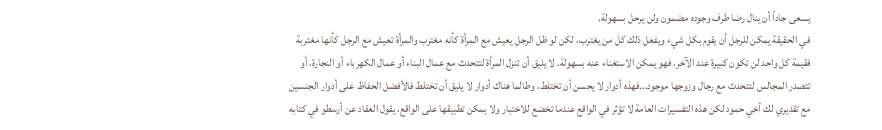يسعى جاداً أن ينال رضا طرف وجوده مضمون ولن يرحل بسهولة.
في الحقيقة يمكن للرجل أن يقوم بكل شيء ويفعل ذلك كل من يغترب، لكن لو ظل الرجل يعيش مع المرأة كأنه مغترب والمرأة تعيش مع الرجل كأنها مغتربة فقيمة كل واحد لن تكون كبيرة عند الآخر، فهو يمكن الاستغناء عنه بسهولة. لا يليق أن تنزل المرأة لتتحدث مع عمال البناء أو عمال الكهرباء أو النجارة، أو تتصدر المجالس لتتحدث مع رجال وزوجها موجود...فهذه أدوار لا يحسن أن تختلط، وطالما هناك أدوار لا يليق أن تختلط فالأفضل الحفاظ على أدوار الجنسين
مع تقديري لك أخي حمود لكن هذه التفسيرات العامة لا تؤثر في الواقع عندما تخضع للاختبار ولا يمكن تطبيقها على الواقع، يقول العقاد عن أرسطو في كتابه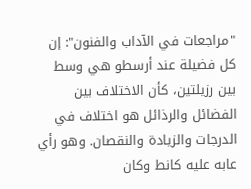"مراجعات في الآداب والفنون": إن كل فضيلة عند أرسطو هي وسط بين رزيلتين، كأن الاختلاف بين الفضائل والرذائل هو اختلاف في الدرجات والزيادة والنقصان. وهو رأي عابه عليه كانط وكان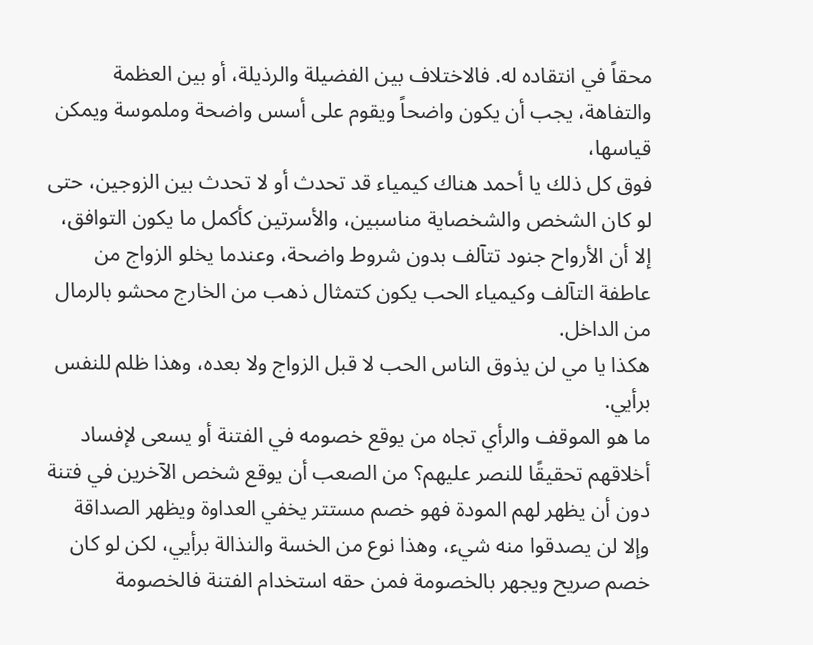محقاً في انتقاده له. فالاختلاف بين الفضيلة والرذيلة، أو بين العظمة والتفاهة، يجب أن يكون واضحاً ويقوم على أسس واضحة وملموسة ويمكن قياسها،
فوق كل ذلك يا أحمد هناك كيمياء قد تحدث أو لا تحدث بين الزوجين، حتى لو كان الشخص والشخصاية مناسبين، والأسرتين كأكمل ما يكون التوافق، إلا أن الأرواح جنود تتآلف بدون شروط واضحة، وعندما يخلو الزواج من عاطفة التآلف وكيمياء الحب يكون كتمثال ذهب من الخارج محشو بالرمال من الداخل.
هكذا يا مي لن يذوق الناس الحب لا قبل الزواج ولا بعده، وهذا ظلم للنفس برأيي.
ما هو الموقف والرأي تجاه من يوقع خصومه في الفتنة أو يسعى لإفساد أخلاقهم تحقيقًا للنصر عليهم؟ من الصعب أن يوقع شخص الآخرين في فتنة دون أن يظهر لهم المودة فهو خصم مستتر يخفي العداوة ويظهر الصداقة وإلا لن يصدقوا منه شيء، وهذا نوع من الخسة والنذالة برأيي، لكن لو كان خصم صريح ويجهر بالخصومة فمن حقه استخدام الفتنة فالخصومة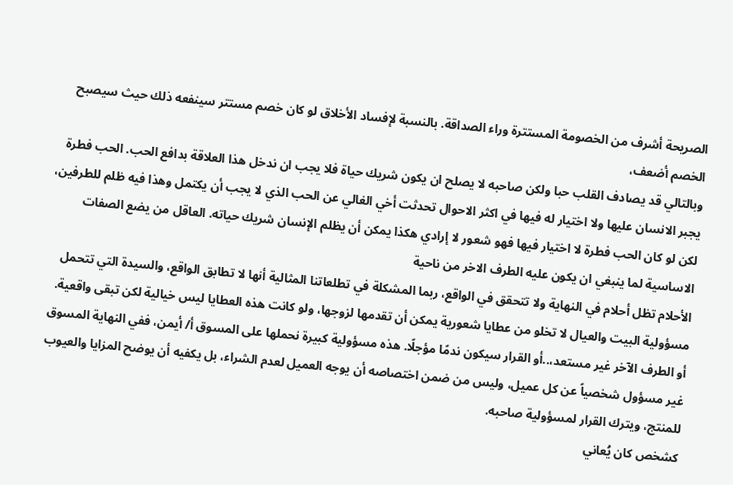الصريحة أشرف من الخصومة المستترة وراء الصداقة. بالنسبة لإفساد الأخلاق لو كان خصم مستتر سينفعه ذلك حيث سيصبح الخصم أضعف،
وبالتالي قد يصادف القلب حبا ولكن صاحبه لا يصلح ان يكون شريك حياة فلا يجب ان ندخل هذا العلاقة بدافع الحب. الحب فطرة يجبر الانسان عليها ولا اختيار له فيها في اكثر الاحوال تحدثت أخي الغالي عن الحب الذي لا يجب أن يكتمل وهذا فيه ظلم للطرفين، لكن لو كان الحب فطرة لا اختيار فيها فهو شعور لا إرادي هكذا يمكن أن يظلم الإنسان شريك حياته. العاقل من يضع الصفات الاساسية لما ينبغي ان يكون عليه الطرف الاخر من ناحية
الأحلام تظل أحلام في النهاية ولا تتحقق في الواقع، ربما المشكلة في تطلعاتنا المثالية أنها لا تطابق الواقع، والسيدة التي تتحمل مسؤولية البيت والعيال لا تخلو من عطايا شعورية يمكن أن تقدمها لزوجها، ولو كانت هذه العطايا ليس خيالية لكن تبقى واقعية.
أو الطرف الآخر غير مستعد،..أو القرار سيكون ندمًا مؤجلًا. هذه مسؤولية كبيرة نحملها على المسوق أ/ أيمن، ففي النهاية المسوق غير مسؤول شخصياً عن كل عميل، وليس من ضمن اختصاصه أن يوجه العميل لعدم الشراء، بل يكفيه أن يوضح المزايا والعيوب للمنتج، ويترك القرار لمسؤولية صاحبه.
كشخص كان يُعاني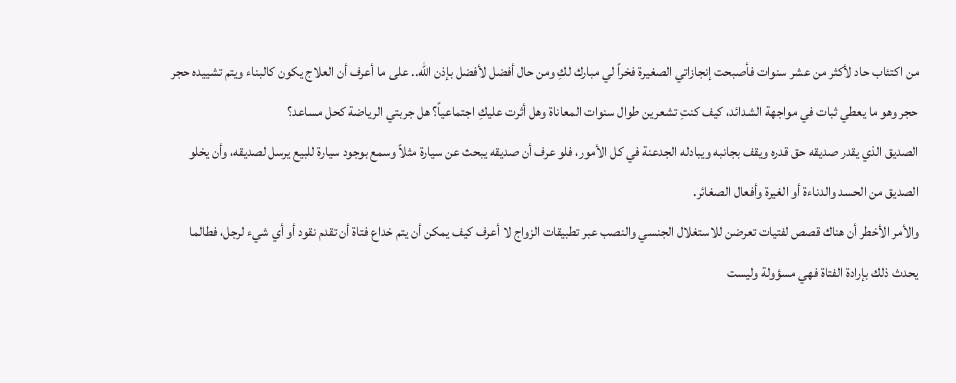من اكتئاب حاد لأكثر من عشر سنوات فأصبحت إنجازاتي الصغيرة فخراً لي مبارك لكِ ومن حال أفضل لأفضل بإذن الله.. على ما أعرف أن العلاج يكون كالبناء ويتم تشييده حجر حجر وهو ما يعطي ثبات في مواجهة الشدائد، كيف كنتِ تشعرين طوال سنوات المعاناة وهل أثرت عليكِ اجتماعياً؟ هل جربتي الرياضة كحل مساعد؟
الصديق الذي يقدر صديقه حق قدره ويقف بجانبه ويبادله الجدعنة في كل الأمور، فلو عرف أن صديقه يبحث عن سيارة مثلاً وسمع بوجود سيارة للبيع يرسل لصديقه، وأن يخلو الصديق من الحسد والدناءة أو الغيرة وأفعال الصغائر.
والأمر الأخطر أن هناك قصص لفتيات تعرضن للاستغلال الجنسي والنصب عبر تطبيقات الزواج لا أعرف كيف يمكن أن يتم خداع فتاة أن تقدم نقود أو أي شيء لرجل، فطالما يحدث ذلك بإرادة الفتاة فهي مسؤولة وليست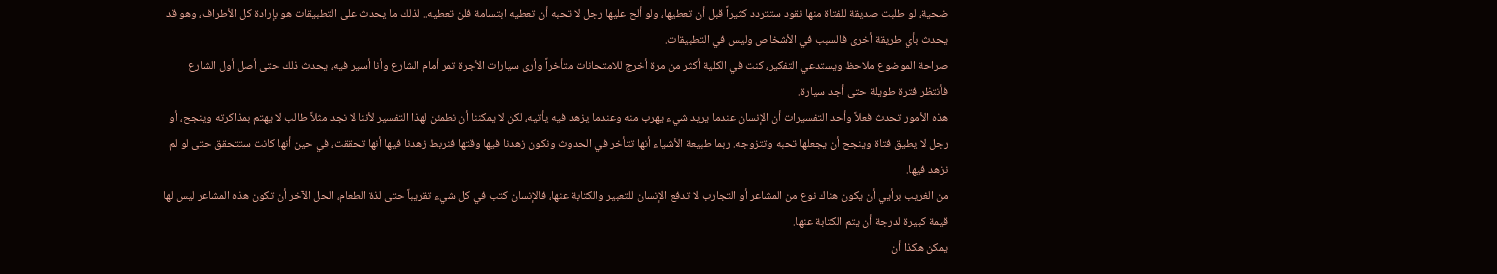ضحية، لو طلبت صديقة للفتاة منها نقود ستتردد كثيراً قبل أن تعطيها، ولو ألح عليها رجل لا تحبه أن تعطيه ابتسامة فلن تعطيه.. لذلك ما يحدث على التطبيقات هو بإرادة كل الأطراف، وهو قد يحدث بأي طريقة أخرى فالسبب في الأشخاص وليس في التطبيقات.
صراحة الموضوع ملاحظ ويستدعي التفكير، كنت في الكلية أكثر من مرة أخرج للامتحانات متأخراً وأرى سيارات الأجرة تمر أمام الشارع وأنا أسير فيه، يحدث ذلك حتى أصل أول الشارع فأنتظر فترة طويلة حتى أجد سيارة.
هذه الأمور تحدث فعلاً وأحد التفسيرات أن الإنسان عندما يريد شيء يهرب منه وعندما يزهد فيه يأتيه، لكن لا يمكننا أن نطمئن لهذا التفسير لأننا لا نجد مثلاً طالب لا يهتم بمذاكرته وينجح، أو رجل لا يطيق فتاة وينجح أن يجعلها تحبه وتتزوجه. ربما طبيعة الأشياء أنها تتأخر في الحدوث ونكون زهدنا فيها وقتها فنربط زهدنا فيها أنها تحققت، في حين أنها كانت ستتحقق حتى لو لم نزهد فيها.
من الغريب برأيي أن يكون هناك نوع من المشاعر أو التجارب لا تدفع الإنسان للتعبير والكتابة عنها، فالإنسان كتب في كل شيء تقريباً حتى لذة الطعام، الحل الآخر أن تكون هذه المشاعر ليس لها قيمة كبيرة لدرجة أن يتم الكتابة عنها.
يمكن هكذا أن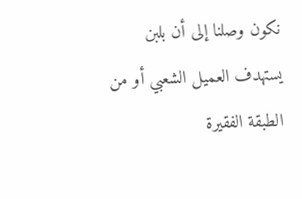نكون وصلنا إلى أن بلبن يستهدف العميل الشعبي أو من الطبقة الفقيرة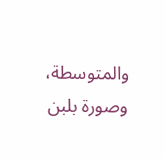والمتوسطة، وصورة بلبن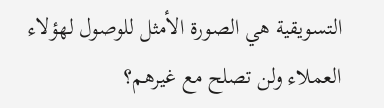التسويقية هي الصورة الأمثل للوصول لهؤلاء العملاء ولن تصلح مع غيرهم؟